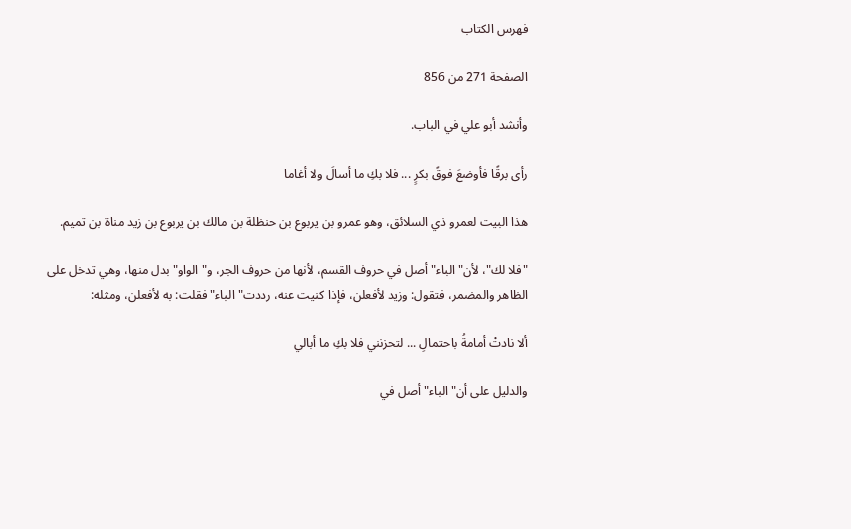فهرس الكتاب

الصفحة 271 من 856

وأنشد أبو علي في الباب.

رأى برقًا فأوضعَ فوقً بكرٍ ... فلا بكِ ما أسالَ ولا أغاما

هذا البيت لعمرو ذي السلائق، وهو عمرو بن يربوع بن حنظلة بن مالك بن يربوع بن زيد مناة بن تميم.

"فلا لك"، لأن"الباء"أصل في حروف القسم، لأنها من حروف الجر، و"الواو"بدل منها، وهي تدخل على الظاهر والمضمر، فتقول: وزيد لأفعلن، فإذا كنيت عنه، رددت"الباء"فقلت: به لأفعلن، ومثله:

ألا نادتْ أمامةُ باحتمالِ ... لتحزنني فلا بكِ ما أبالي

والدليل على أن"الباء"أصل في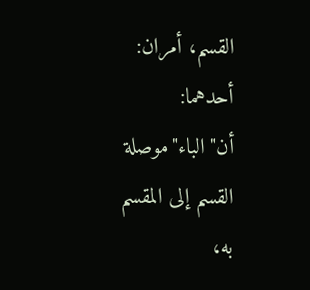القسم، أمران: أحدهما: أن"الباء"موصلة القسم إلى المقسم به،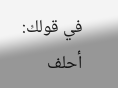في قولك: أحلف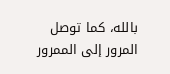بالله، كما توصل المرور إلى الممرور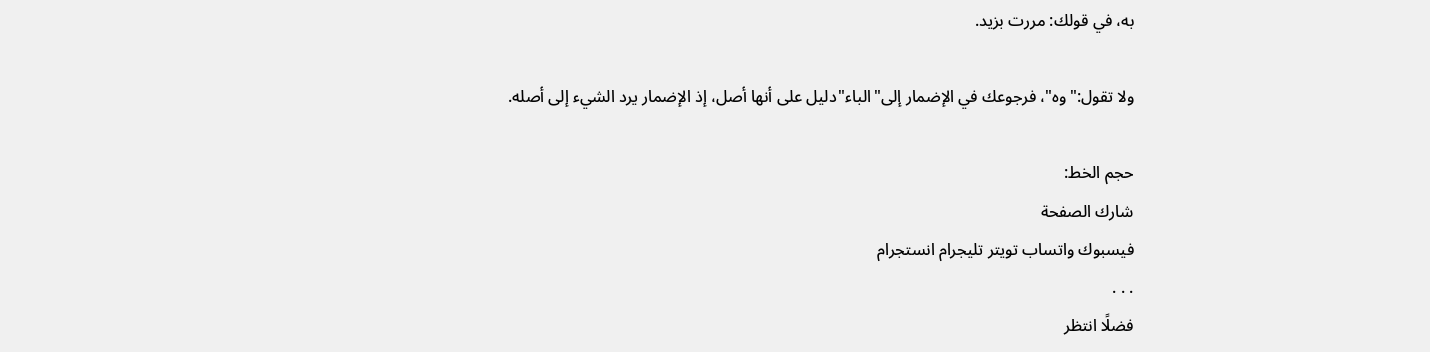به، في قولك: مررت بزيد.

ولا تقول:"وه"، فرجوعك في الإضمار إلى"الباء"دليل على أنها أصل، إذ الإضمار يرد الشيء إلى أصله.

حجم الخط:
شارك الصفحة
فيسبوك واتساب تويتر تليجرام انستجرام
. . .
فضلًا انتظر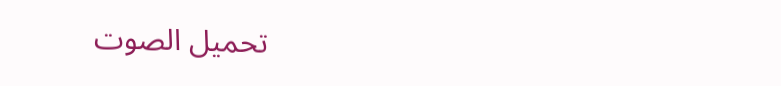تحميل الصوت